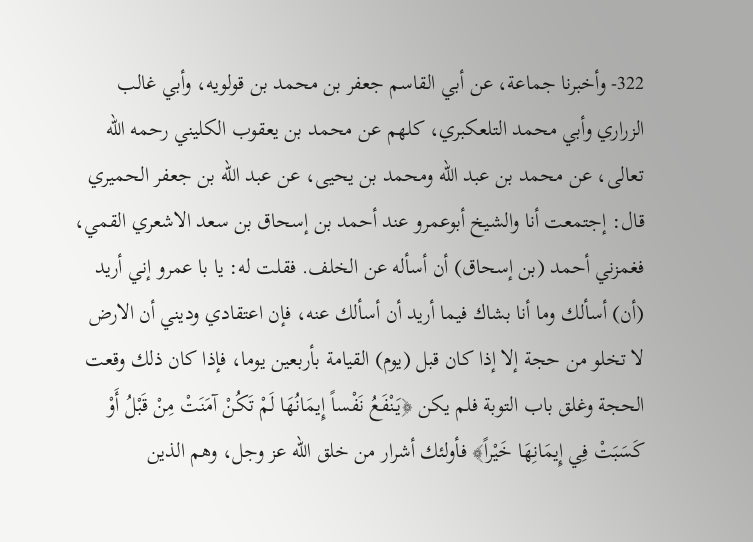322- وأخبرنا جماعة، عن أبي القاسم جعفر بن محمد بن قولويه، وأبي غالب الزراري وأبي محمد التلعكبري، كلهم عن محمد بن يعقوب الكليني رحمه الله تعالى، عن محمد بن عبد الله ومحمد بن يحيى، عن عبد الله بن جعفر الحميري قال: إجتمعت أنا والشيخ أبوعمرو عند أحمد بن إسحاق بن سعد الاشعري القمي، فغمزني أحمد (بن إسحاق) أن أسأله عن الخلف. فقلت له: يا با عمرو إني أريد (أن) أسألك وما أنا بشاك فيما أريد أن أسألك عنه، فإن اعتقادي وديني أن الارض لا تخلو من حجة إلا إذا كان قبل (يوم) القيامة بأربعين يوما، فإذا كان ذلك وقعت الحجة وغلق باب التوبة فلم يكن ﴿يَنْفَعُ نَفْساً إِيمَانُهَا لَمْ تَكُنْ آمَنَتْ مِنْ قَبْلُ أَوْ كَسَبَتْ فِي إِيمَانِهَا خَيْراً﴾ فأولئك أشرار من خلق الله عز وجل، وهم الذين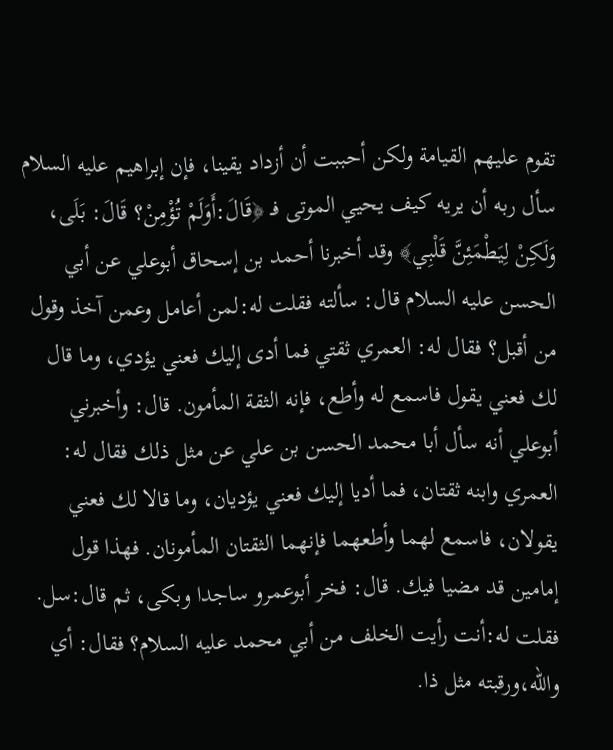تقوم عليهم القيامة ولكن أحببت أن أزداد يقينا، فإن إبراهيم عليه السلام سأل ربه أن يريه كيف يحيي الموتى فـ ﴿قَالَ:أَوَلَمْ تُؤْمِنْ؟ قَالَ: بَلَى، وَلَكِنْ لِيَطْمَئِنَّ قَلْبِي﴾ وقد أخبرنا أحمد بن إسحاق أبوعلي عن أبي الحسن عليه السلام قال: سألته فقلت له:لمن أعامل وعمن آخذ وقول من أقبل؟ فقال له: العمري ثقتي فما أدى إليك فعني يؤدي، وما قال لك فعني يقول فاسمع له وأطع، فإنه الثقة المأمون. قال: وأخبرني أبوعلي أنه سأل أبا محمد الحسن بن علي عن مثل ذلك فقال له: العمري وابنه ثقتان، فما أديا إليك فعني يؤديان، وما قالا لك فعني يقولان، فاسمع لهما وأطعهما فإنهما الثقتان المأمونان. فهذا قول إمامين قد مضيا فيك. قال: فخر أبوعمرو ساجدا وبكى، ثم قال:سل. فقلت له:أنت رأيت الخلف من أبي محمد عليه السلام؟ فقال: أي والله،ورقبته مثل ذا.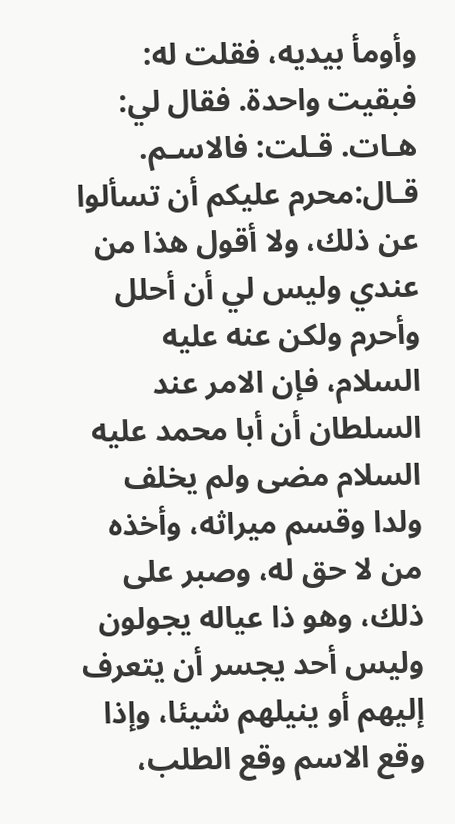وأومأ بيديه، فقلت له: فبقيت واحدة. فقال لي: هـات. قـلت: فالاسـم. قـال:محرم عليكم أن تسألوا عن ذلك، ولا أقول هذا من عندي وليس لي أن أحلل وأحرم ولكن عنه عليه السلام، فإن الامر عند السلطان أن أبا محمد عليه السلام مضى ولم يخلف ولدا وقسم ميراثه، وأخذه من لا حق له، وصبر على ذلك، وهو ذا عياله يجولون وليس أحد يجسر أن يتعرف إليهم أو ينيلهم شيئا، وإذا وقع الاسم وقع الطلب،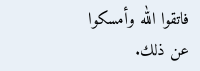فاتقوا الله وأمسكوا عن ذلك.